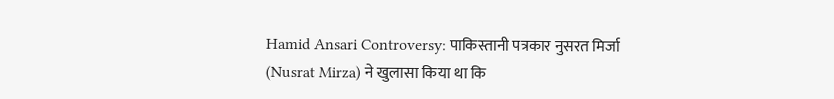Hamid Ansari Controversy: पाकिस्तानी पत्रकार नुसरत मिर्जा (Nusrat Mirza) ने खुलासा किया था कि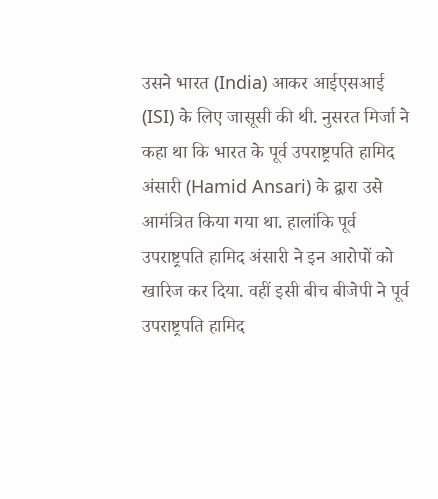उसने भारत (India) आकर आईएसआई (ISI) के लिए जासूसी की थी. नुसरत मिर्जा ने कहा था कि भारत के पूर्व उपराष्ट्रपति हामिद अंसारी (Hamid Ansari) के द्वारा उसे आमंत्रित किया गया था. हालांकि पूर्व उपराष्ट्रपति हामिद अंसारी ने इन आरोपों को खारिज कर दिया. वहीं इसी बीच बीजेपी ने पूर्व उपराष्ट्रपति हामिद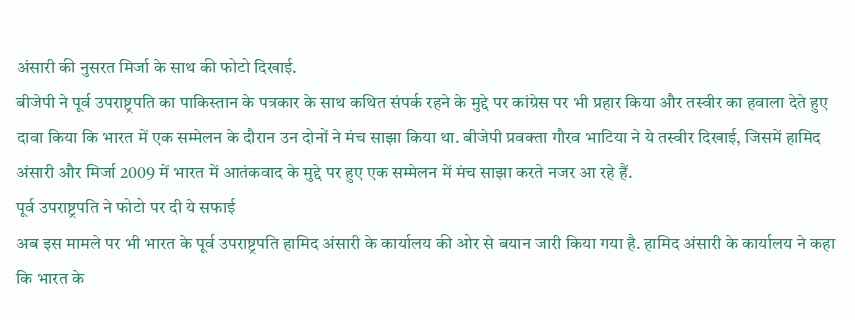अंसारी की नुसरत मिर्जा के साथ की फोटो दिखाई.
बीजेपी ने पूर्व उपराष्ट्रपति का पाकिस्तान के पत्रकार के साथ कथित संपर्क रहने के मुद्दे पर कांग्रेस पर भी प्रहार किया और तस्वीर का हवाला देते हुए दावा किया कि भारत में एक सम्मेलन के दौरान उन दोनों ने मंच साझा किया था. बीजेपी प्रवक्ता गौरव भाटिया ने ये तस्वीर दिखाई, जिसमें हामिद अंसारी और मिर्जा 2009 में भारत में आतंकवाद के मुद्दे पर हुए एक सम्मेलन में मंच साझा करते नजर आ रहे हैं.
पूर्व उपराष्ट्रपति ने फोटो पर दी ये सफाई
अब इस मामले पर भी भारत के पूर्व उपराष्ट्रपति हामिद अंसारी के कार्यालय की ओर से बयान जारी किया गया है. हामिद अंसारी के कार्यालय ने कहा कि भारत के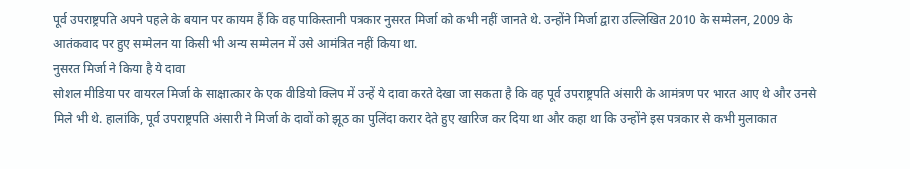पूर्व उपराष्ट्रपति अपने पहले के बयान पर कायम हैं कि वह पाकिस्तानी पत्रकार नुसरत मिर्जा को कभी नहीं जानते थे. उन्होंने मिर्जा द्वारा उल्लिखित 2010 के सम्मेलन, 2009 के आतंकवाद पर हुए सम्मेलन या किसी भी अन्य सम्मेलन में उसे आमंत्रित नहीं किया था.
नुसरत मिर्जा ने किया है ये दावा
सोशल मीडिया पर वायरल मिर्जा के साक्षात्कार के एक वीडियो क्लिप में उन्हें ये दावा करते देखा जा सकता है कि वह पूर्व उपराष्ट्रपति अंसारी के आमंत्रण पर भारत आए थे और उनसे मिले भी थे. हालांकि, पूर्व उपराष्ट्रपति अंसारी ने मिर्जा के दावों को झूठ का पुलिंदा करार देते हुए खारिज कर दिया था और कहा था कि उन्होंने इस पत्रकार से कभी मुलाकात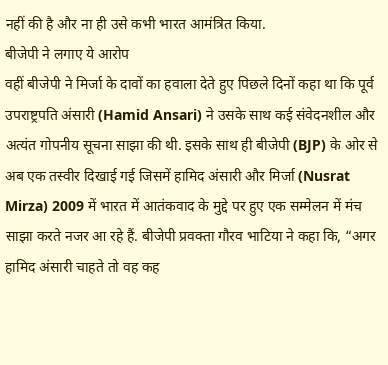नहीं की है और ना ही उसे कभी भारत आमंत्रित किया.
बीजेपी ने लगाए ये आरोप
वहीं बीजेपी ने मिर्जा के दावों का हवाला देते हुए पिछले दिनों कहा था कि पूर्व उपराष्ट्रपति अंसारी (Hamid Ansari) ने उसके साथ कई संवेदनशील और अत्यंत गोपनीय सूचना साझा की थी. इसके साथ ही बीजेपी (BJP) के ओर से अब एक तस्वीर दिखाई गई जिसमें हामिद अंसारी और मिर्जा (Nusrat Mirza) 2009 में भारत में आतंकवाद के मुद्दे पर हुए एक सम्मेलन में मंच साझा करते नजर आ रहे हैं. बीजेपी प्रवक्ता गौरव भाटिया ने कहा कि, “अगर हामिद अंसारी चाहते तो वह कह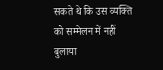सकते थे कि उस व्यक्ति को सम्मेलन में नहीं बुलाया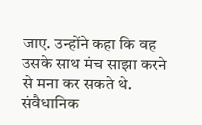जाए. उन्होंने कहा कि वह उसके साथ मंच साझा करने से मना कर सकते थे. संवैधानिक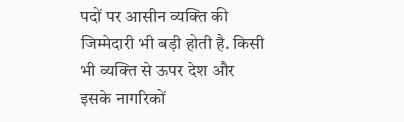पदों पर आसीन व्यक्ति की जिम्मेदारी भी बड़ी होती है. किसी भी व्यक्ति से ऊपर देश और इसके नागरिकों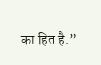का हित है.”